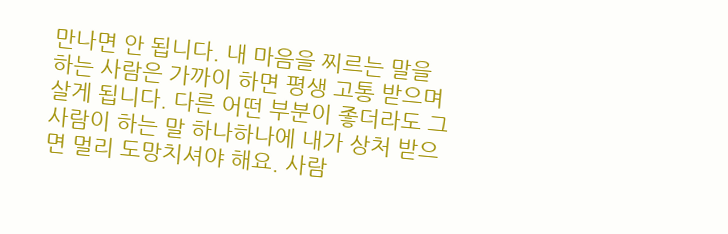만나면 안 됩니다. 내 마음을 찌르는 말을 하는 사람은 가까이 하면 평생 고통 받으며 살게 됩니다. 다른 어떤 부분이 좋더라도 그 사람이 하는 말 하나하나에 내가 상처 받으면 멀리 도망치셔야 해요. 사람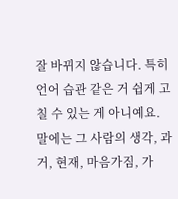잘 바뀌지 않습니다. 특히 언어 습관 같은 거 쉽게 고칠 수 있는 게 아니예요. 말에는 그 사람의 생각, 과거, 현재, 마음가짐, 가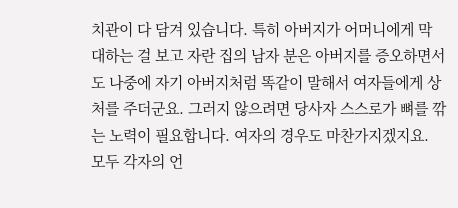치관이 다 담겨 있습니다. 특히 아버지가 어머니에게 막 대하는 걸 보고 자란 집의 남자 분은 아버지를 증오하면서도 나중에 자기 아버지처럼 똑같이 말해서 여자들에게 상처를 주더군요. 그러지 않으려면 당사자 스스로가 뼈를 깎는 노력이 필요합니다. 여자의 경우도 마찬가지겠지요. 모두 각자의 언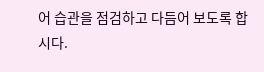어 습관을 점검하고 다듬어 보도록 합시다.